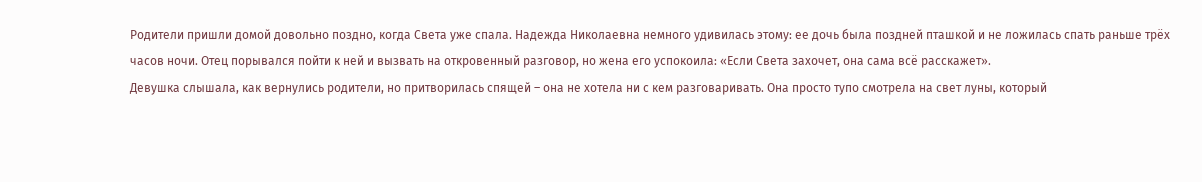Родители пришли домой довольно поздно, когда Света уже спала. Надежда Николаевна немного удивилась этому: ее дочь была поздней пташкой и не ложилась спать раньше трёх часов ночи. Отец порывался пойти к ней и вызвать на откровенный разговор, но жена его успокоила: «Если Света захочет, она сама всё расскажет».
Девушка слышала, как вернулись родители, но притворилась спящей – она не хотела ни с кем разговаривать. Она просто тупо смотрела на свет луны, который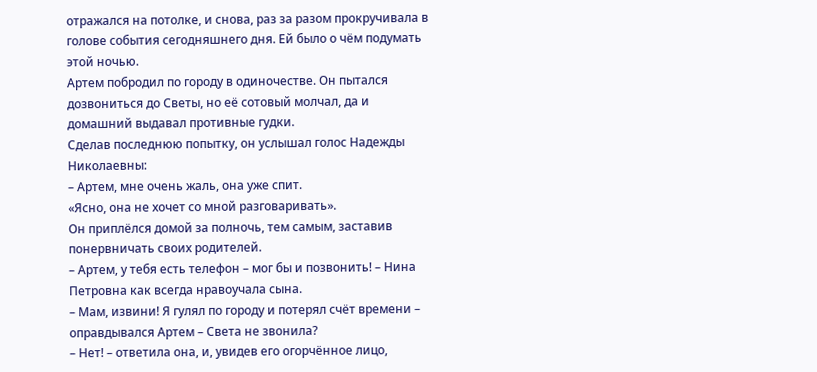отражался на потолке, и снова, раз за разом прокручивала в голове события сегодняшнего дня. Ей было о чём подумать этой ночью.
Артем побродил по городу в одиночестве. Он пытался дозвониться до Светы, но её сотовый молчал, да и домашний выдавал противные гудки.
Сделав последнюю попытку, он услышал голос Надежды Николаевны:
– Артем, мне очень жаль, она уже спит.
«Ясно, она не хочет со мной разговаривать».
Он приплёлся домой за полночь, тем самым, заставив понервничать своих родителей.
– Артем, у тебя есть телефон – мог бы и позвонить! – Нина Петровна как всегда нравоучала сына.
– Мам, извини! Я гулял по городу и потерял счёт времени – оправдывался Артем – Света не звонила?
– Нет! – ответила она, и, увидев его огорчённое лицо,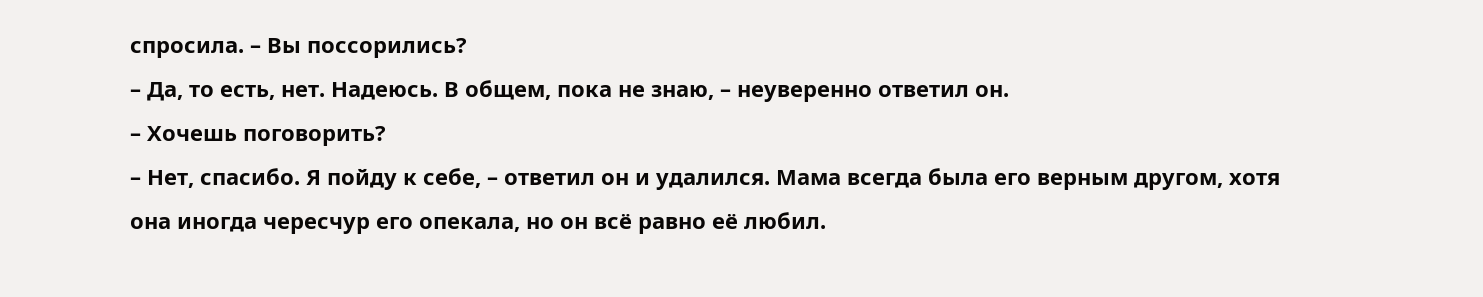спросила. – Вы поссорились?
– Да, то есть, нет. Надеюсь. В общем, пока не знаю, – неуверенно ответил он.
– Хочешь поговорить?
– Нет, спасибо. Я пойду к себе, – ответил он и удалился. Мама всегда была его верным другом, хотя она иногда чересчур его опекала, но он всё равно её любил.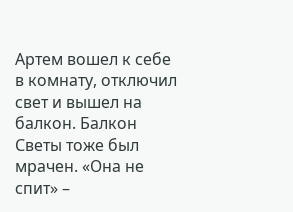Артем вошел к себе в комнату, отключил свет и вышел на балкон. Балкон Светы тоже был мрачен. «Она не спит» –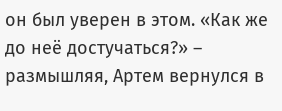он был уверен в этом. «Как же до неё достучаться?» – размышляя, Артем вернулся в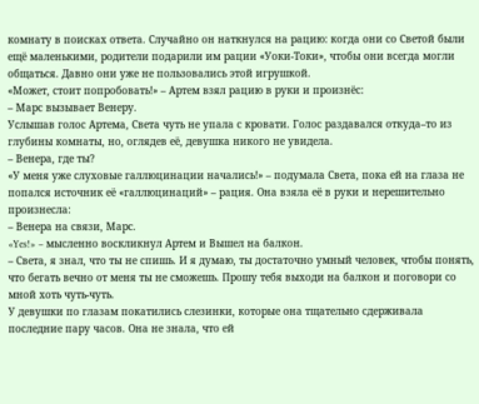комнату в поисках ответа. Случайно он наткнулся на рацию: когда они со Светой были ещё маленькими, родители подарили им рации «Уоки-Токи», чтобы они всегда могли общаться. Давно они уже не пользовались этой игрушкой.
«Может, стоит попробовать!» – Артем взял рацию в руки и произнёс:
– Марс вызывает Венеру.
Услышав голос Артема, Света чуть не упала с кровати. Голос раздавался откуда–то из глубины комнаты, но, оглядев её, девушка никого не увидела.
– Венера, где ты?
«У меня уже слуховые галлюцинации начались!» – подумала Света, пока ей на глаза не попался источник её «галлюцинаций» – рация. Она взяла её в руки и нерешительно произнесла:
– Венера на связи, Марс.
«Yes!» – мысленно воскликнул Артем и Вышел на балкон.
– Света, я знал, что ты не спишь. И я думаю, ты достаточно умный человек, чтобы понять, что бегать вечно от меня ты не сможешь. Прошу тебя выходи на балкон и поговори со мной хоть чуть-чуть.
У девушки по глазам покатились слезинки, которые она тщательно сдерживала последние пару часов. Она не знала, что ей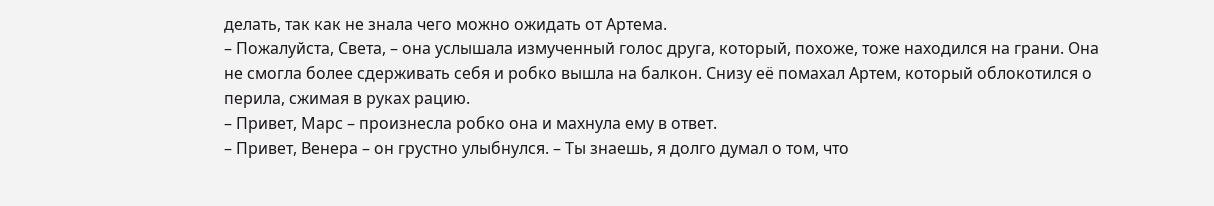делать, так как не знала чего можно ожидать от Артема.
– Пожалуйста, Света, – она услышала измученный голос друга, который, похоже, тоже находился на грани. Она не смогла более сдерживать себя и робко вышла на балкон. Снизу её помахал Артем, который облокотился о перила, сжимая в руках рацию.
– Привет, Марс – произнесла робко она и махнула ему в ответ.
– Привет, Венера – он грустно улыбнулся. – Ты знаешь, я долго думал о том, что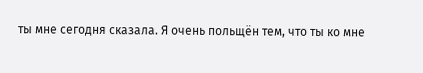ты мне сегодня сказала. Я очень польщён тем, что ты ко мне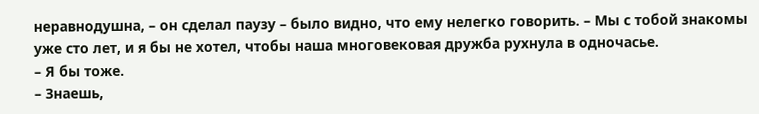неравнодушна, – он сделал паузу – было видно, что ему нелегко говорить. – Мы с тобой знакомы уже сто лет, и я бы не хотел, чтобы наша многовековая дружба рухнула в одночасье.
– Я бы тоже.
– Знаешь,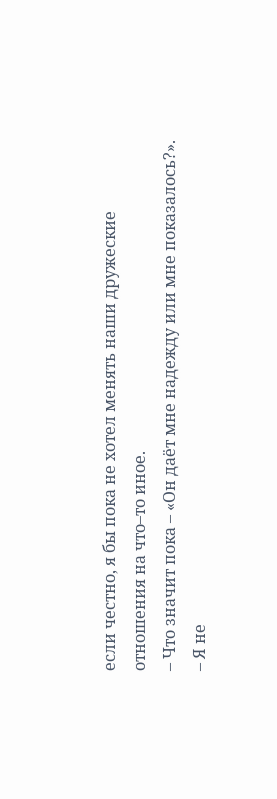если честно, я бы пока не хотел менять наши дружеские отношения на что–то иное.
– Что значит пока – «Он даёт мне надежду или мне показалось?».
– Я не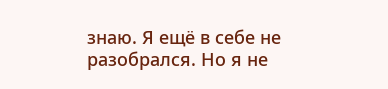знаю. Я ещё в себе не разобрался. Но я не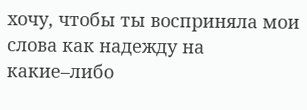хочу, чтобы ты восприняла мои слова как надежду на какие–либо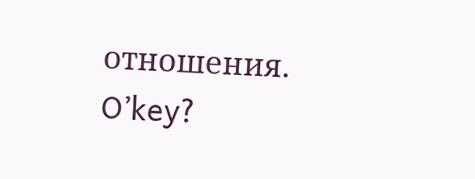отношения. O’key?